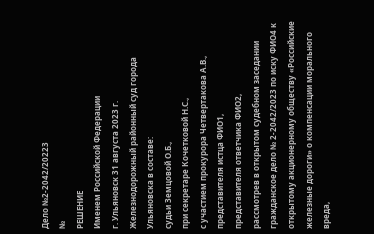Дело №2-2042/20223
№
РЕШЕНИЕ
Именем Российской Федерации
г. Ульяновск 31 августа 2023 г.
Железнодорожный районный суд города Ульяновска в составе:
судьи Земцовой О.Б.,
при секретаре Кочетковой Н.С.,
с участием прокурора Четвертакова А.В.,
представителя истца ФИО1,
представителя ответчика ФИО2,
рассмотрев в открытом судебном заседании гражданское дело № 2-2042/2023 по иску ФИО4 к открытому акционерному обществу «Российские железные дороги» о компенсации морального вреда,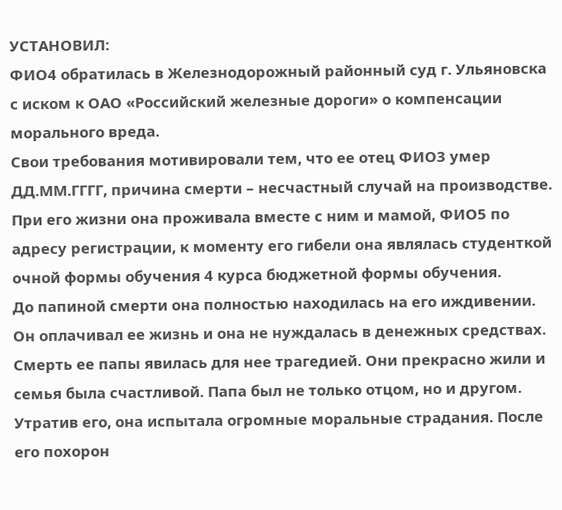УСТАНОВИЛ:
ФИО4 обратилась в Железнодорожный районный суд г. Ульяновска с иском к ОАО «Российский железные дороги» о компенсации морального вреда.
Свои требования мотивировали тем, что ее отец ФИО3 умер ДД.ММ.ГГГГ, причина смерти – несчастный случай на производстве.
При его жизни она проживала вместе с ним и мамой, ФИО5 по адресу регистрации, к моменту его гибели она являлась студенткой очной формы обучения 4 курса бюджетной формы обучения.
До папиной смерти она полностью находилась на его иждивении. Он оплачивал ее жизнь и она не нуждалась в денежных средствах.
Смерть ее папы явилась для нее трагедией. Они прекрасно жили и семья была счастливой. Папа был не только отцом, но и другом. Утратив его, она испытала огромные моральные страдания. После его похорон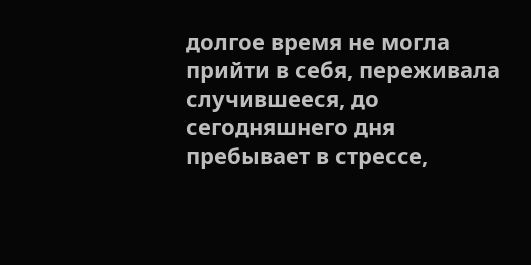долгое время не могла прийти в себя, переживала случившееся, до сегодняшнего дня пребывает в стрессе,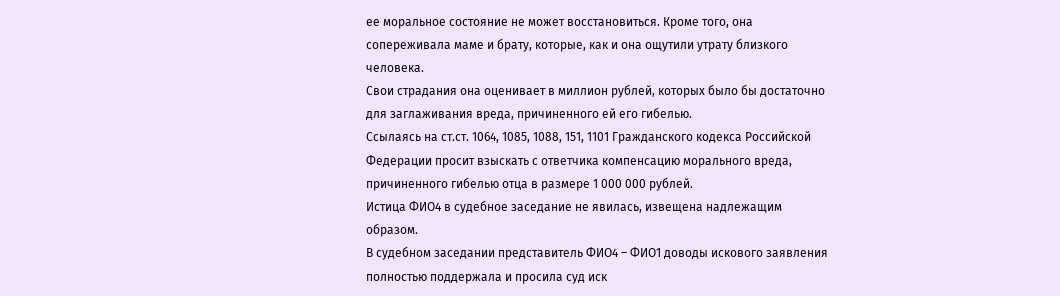ее моральное состояние не может восстановиться. Кроме того, она сопереживала маме и брату, которые, как и она ощутили утрату близкого человека.
Свои страдания она оценивает в миллион рублей, которых было бы достаточно для заглаживания вреда, причиненного ей его гибелью.
Ссылаясь на ст.ст. 1064, 1085, 1088, 151, 1101 Гражданского кодекса Российской Федерации просит взыскать с ответчика компенсацию морального вреда, причиненного гибелью отца в размере 1 000 000 рублей.
Истица ФИО4 в судебное заседание не явилась, извещена надлежащим образом.
В судебном заседании представитель ФИО4 – ФИО1 доводы искового заявления полностью поддержала и просила суд иск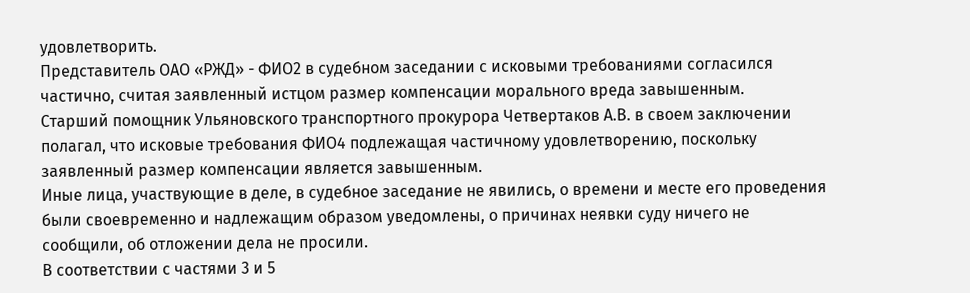удовлетворить.
Представитель ОАО «РЖД» - ФИО2 в судебном заседании с исковыми требованиями согласился частично, считая заявленный истцом размер компенсации морального вреда завышенным.
Старший помощник Ульяновского транспортного прокурора Четвертаков А.В. в своем заключении полагал, что исковые требования ФИО4 подлежащая частичному удовлетворению, поскольку заявленный размер компенсации является завышенным.
Иные лица, участвующие в деле, в судебное заседание не явились, о времени и месте его проведения были своевременно и надлежащим образом уведомлены, о причинах неявки суду ничего не сообщили, об отложении дела не просили.
В соответствии с частями 3 и 5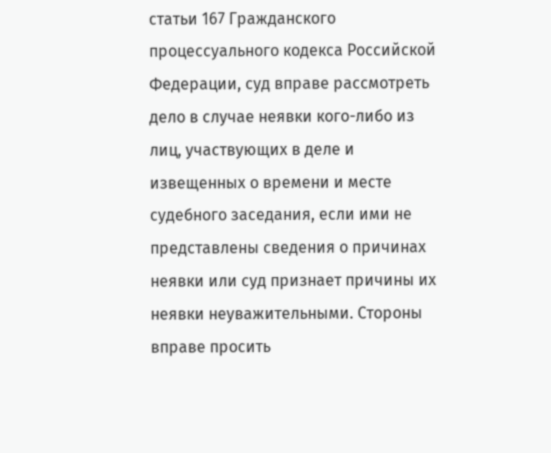статьи 167 Гражданского процессуального кодекса Российской Федерации, суд вправе рассмотреть дело в случае неявки кого-либо из лиц, участвующих в деле и извещенных о времени и месте судебного заседания, если ими не представлены сведения о причинах неявки или суд признает причины их неявки неуважительными. Стороны вправе просить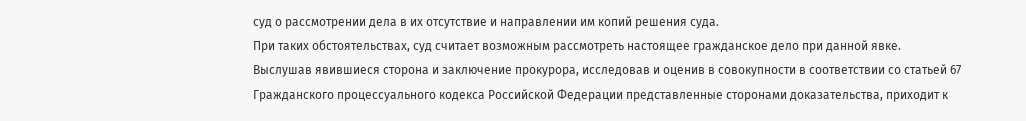суд о рассмотрении дела в их отсутствие и направлении им копий решения суда.
При таких обстоятельствах, суд считает возможным рассмотреть настоящее гражданское дело при данной явке.
Выслушав явившиеся сторона и заключение прокурора, исследовав и оценив в совокупности в соответствии со статьей 67 Гражданского процессуального кодекса Российской Федерации представленные сторонами доказательства, приходит к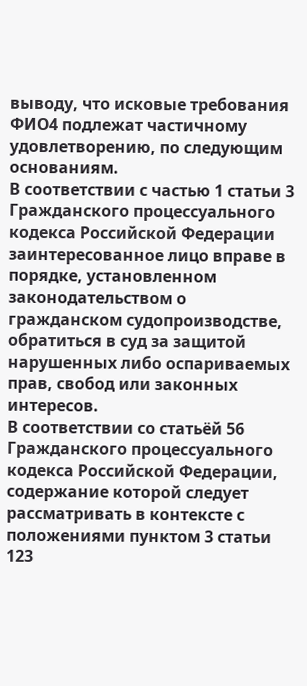выводу, что исковые требования ФИО4 подлежат частичному удовлетворению, по следующим основаниям.
В соответствии с частью 1 статьи 3 Гражданского процессуального кодекса Российской Федерации заинтересованное лицо вправе в порядке, установленном законодательством о гражданском судопроизводстве, обратиться в суд за защитой нарушенных либо оспариваемых прав, свобод или законных интересов.
В соответствии со статьёй 56 Гражданского процессуального кодекса Российской Федерации, содержание которой следует рассматривать в контексте с положениями пунктом 3 статьи 123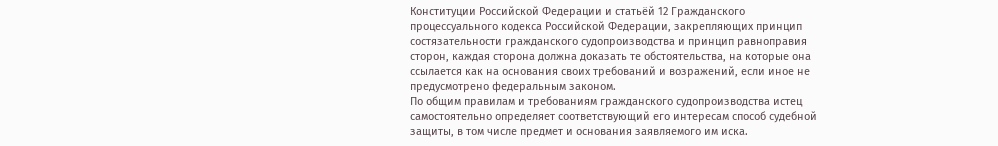Конституции Российской Федерации и статьёй 12 Гражданского процессуального кодекса Российской Федерации, закрепляющих принцип состязательности гражданского судопроизводства и принцип равноправия сторон, каждая сторона должна доказать те обстоятельства, на которые она ссылается как на основания своих требований и возражений, если иное не предусмотрено федеральным законом.
По общим правилам и требованиям гражданского судопроизводства истец самостоятельно определяет соответствующий его интересам способ судебной защиты, в том числе предмет и основания заявляемого им иска.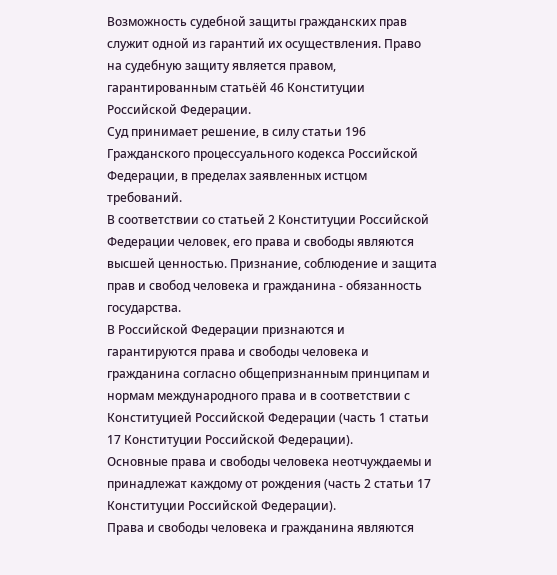Возможность судебной защиты гражданских прав служит одной из гарантий их осуществления. Право на судебную защиту является правом, гарантированным статьёй 46 Конституции Российской Федерации.
Суд принимает решение, в силу статьи 196 Гражданского процессуального кодекса Российской Федерации, в пределах заявленных истцом требований.
В соответствии со статьей 2 Конституции Российской Федерации человек, его права и свободы являются высшей ценностью. Признание, соблюдение и защита прав и свобод человека и гражданина - обязанность государства.
В Российской Федерации признаются и гарантируются права и свободы человека и гражданина согласно общепризнанным принципам и нормам международного права и в соответствии с Конституцией Российской Федерации (часть 1 статьи 17 Конституции Российской Федерации).
Основные права и свободы человека неотчуждаемы и принадлежат каждому от рождения (часть 2 статьи 17 Конституции Российской Федерации).
Права и свободы человека и гражданина являются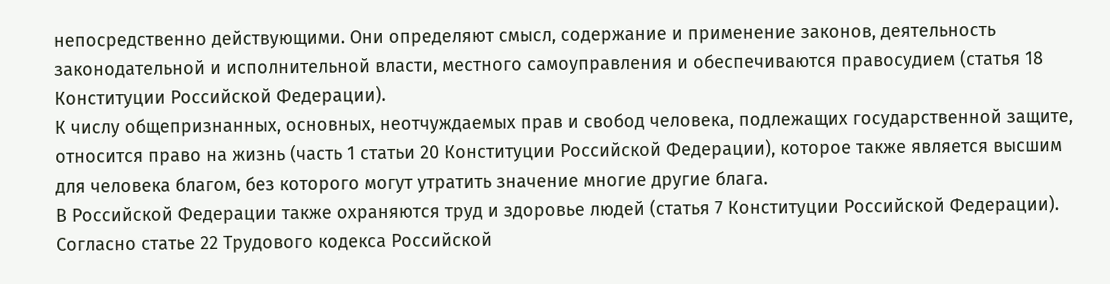непосредственно действующими. Они определяют смысл, содержание и применение законов, деятельность законодательной и исполнительной власти, местного самоуправления и обеспечиваются правосудием (статья 18 Конституции Российской Федерации).
К числу общепризнанных, основных, неотчуждаемых прав и свобод человека, подлежащих государственной защите, относится право на жизнь (часть 1 статьи 20 Конституции Российской Федерации), которое также является высшим для человека благом, без которого могут утратить значение многие другие блага.
В Российской Федерации также охраняются труд и здоровье людей (статья 7 Конституции Российской Федерации).
Согласно статье 22 Трудового кодекса Российской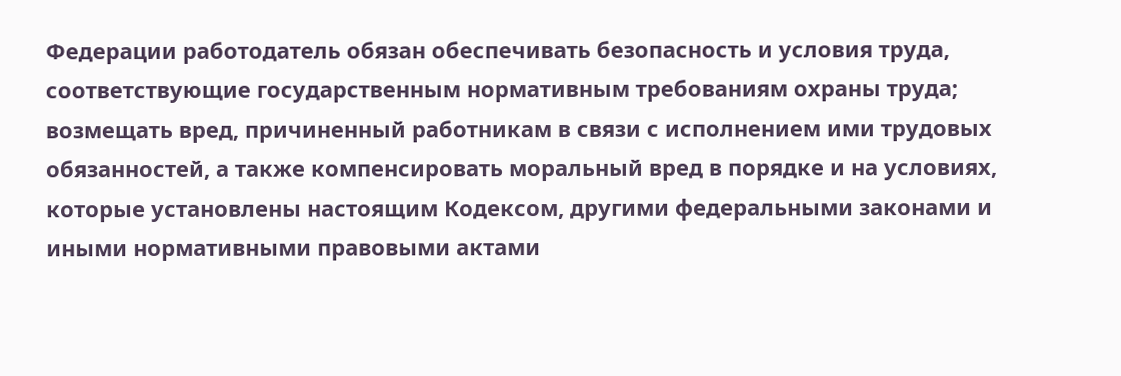Федерации работодатель обязан обеспечивать безопасность и условия труда, соответствующие государственным нормативным требованиям охраны труда; возмещать вред, причиненный работникам в связи с исполнением ими трудовых обязанностей, а также компенсировать моральный вред в порядке и на условиях, которые установлены настоящим Кодексом, другими федеральными законами и иными нормативными правовыми актами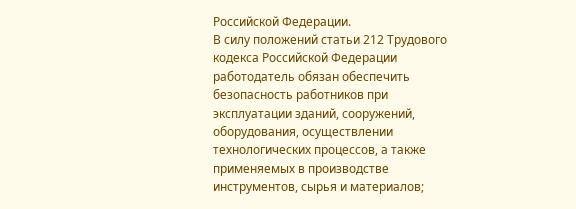Российской Федерации.
В силу положений статьи 212 Трудового кодекса Российской Федерации работодатель обязан обеспечить безопасность работников при эксплуатации зданий, сооружений, оборудования, осуществлении технологических процессов, а также применяемых в производстве инструментов, сырья и материалов;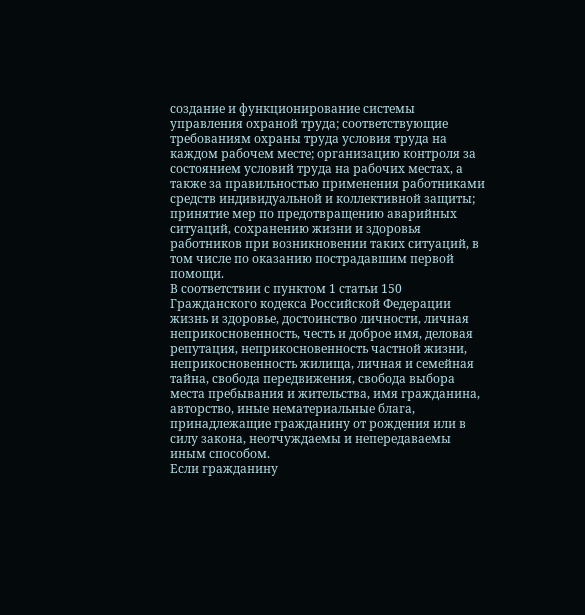создание и функционирование системы управления охраной труда; соответствующие требованиям охраны труда условия труда на каждом рабочем месте; организацию контроля за состоянием условий труда на рабочих местах, а также за правильностью применения работниками средств индивидуальной и коллективной защиты; принятие мер по предотвращению аварийных ситуаций, сохранению жизни и здоровья работников при возникновении таких ситуаций, в том числе по оказанию пострадавшим первой помощи.
В соответствии с пунктом 1 статьи 150 Гражданского кодекса Российской Федерации жизнь и здоровье, достоинство личности, личная неприкосновенность, честь и доброе имя, деловая репутация, неприкосновенность частной жизни, неприкосновенность жилища, личная и семейная тайна, свобода передвижения, свобода выбора места пребывания и жительства, имя гражданина, авторство, иные нематериальные блага, принадлежащие гражданину от рождения или в силу закона, неотчуждаемы и непередаваемы иным способом.
Если гражданину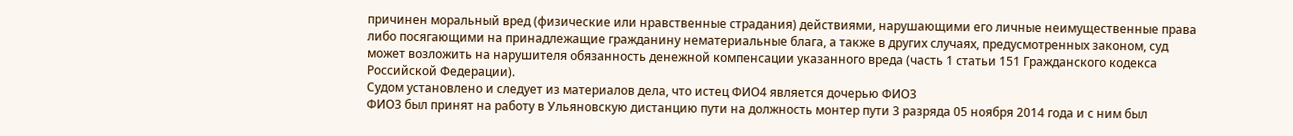причинен моральный вред (физические или нравственные страдания) действиями, нарушающими его личные неимущественные права либо посягающими на принадлежащие гражданину нематериальные блага, а также в других случаях, предусмотренных законом, суд может возложить на нарушителя обязанность денежной компенсации указанного вреда (часть 1 статьи 151 Гражданского кодекса Российской Федерации).
Судом установлено и следует из материалов дела, что истец ФИО4 является дочерью ФИО3
ФИО3 был принят на работу в Ульяновскую дистанцию пути на должность монтер пути 3 разряда 05 ноября 2014 года и с ним был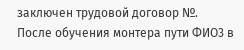заключен трудовой договор №.
После обучения монтера пути ФИО3 в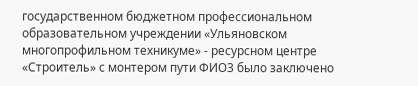государственном бюджетном профессиональном образовательном учреждении «Ульяновском многопрофильном техникуме» - ресурсном центре «Строитель» с монтером пути ФИО3 было заключено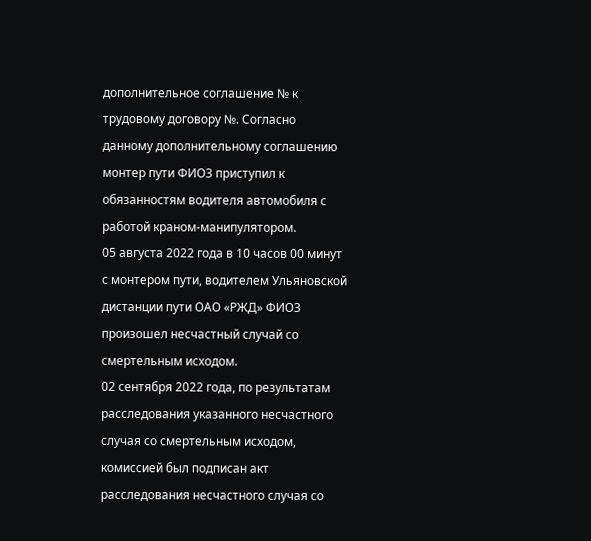дополнительное соглашение № к трудовому договору №. Согласно данному дополнительному соглашению монтер пути ФИО3 приступил к обязанностям водителя автомобиля с работой краном-манипулятором.
05 августа 2022 года в 10 часов 00 минут с монтером пути, водителем Ульяновской дистанции пути ОАО «РЖД» ФИО3 произошел несчастный случай со смертельным исходом.
02 сентября 2022 года, по результатам расследования указанного несчастного случая со смертельным исходом, комиссией был подписан акт расследования несчастного случая со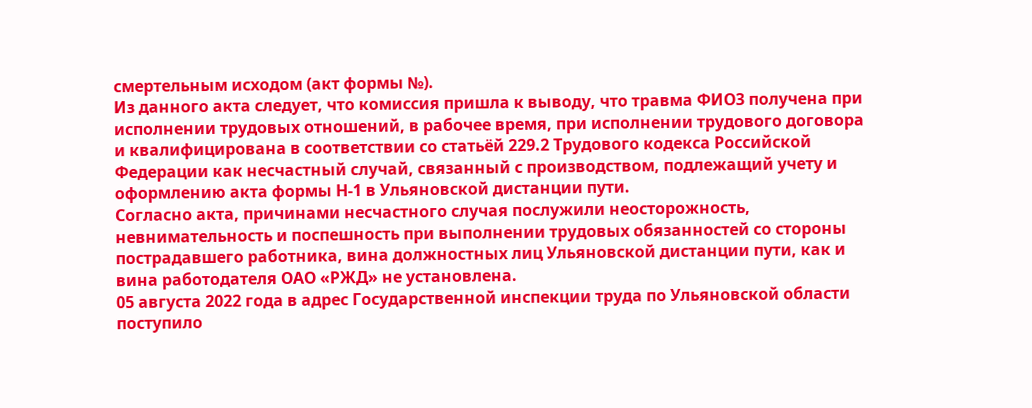смертельным исходом (акт формы №).
Из данного акта следует, что комиссия пришла к выводу, что травма ФИО3 получена при исполнении трудовых отношений, в рабочее время, при исполнении трудового договора и квалифицирована в соответствии со статьёй 229.2 Трудового кодекса Российской Федерации как несчастный случай, связанный с производством, подлежащий учету и оформлению акта формы Н-1 в Ульяновской дистанции пути.
Согласно акта, причинами несчастного случая послужили неосторожность, невнимательность и поспешность при выполнении трудовых обязанностей со стороны пострадавшего работника, вина должностных лиц Ульяновской дистанции пути, как и вина работодателя ОАО «РЖД» не установлена.
05 августа 2022 года в адрес Государственной инспекции труда по Ульяновской области поступило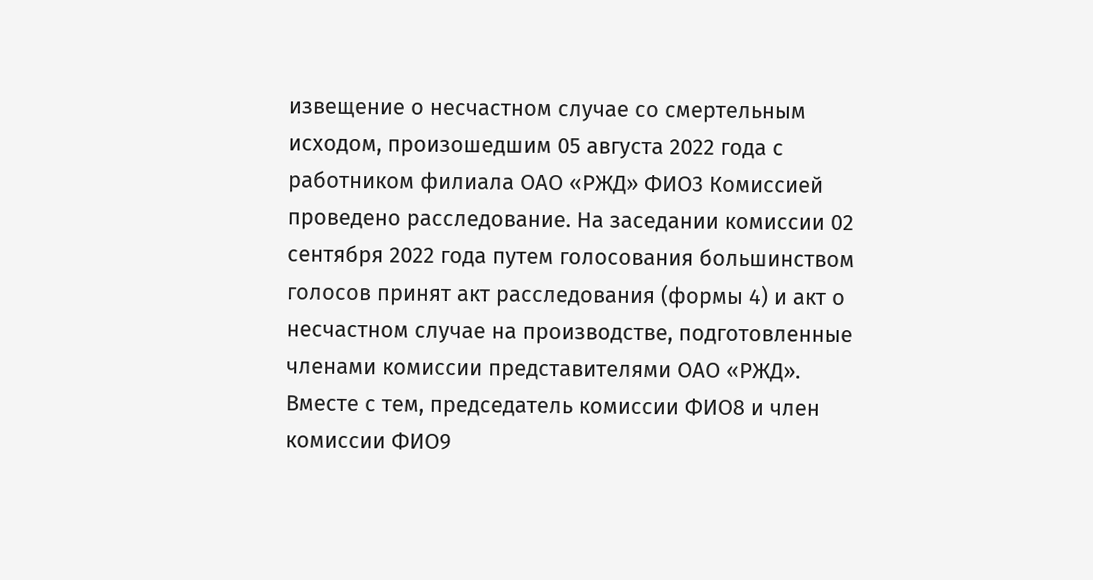извещение о несчастном случае со смертельным исходом, произошедшим 05 августа 2022 года с работником филиала ОАО «РЖД» ФИО3 Комиссией проведено расследование. На заседании комиссии 02 сентября 2022 года путем голосования большинством голосов принят акт расследования (формы 4) и акт о несчастном случае на производстве, подготовленные членами комиссии представителями ОАО «РЖД».
Вместе с тем, председатель комиссии ФИО8 и член комиссии ФИО9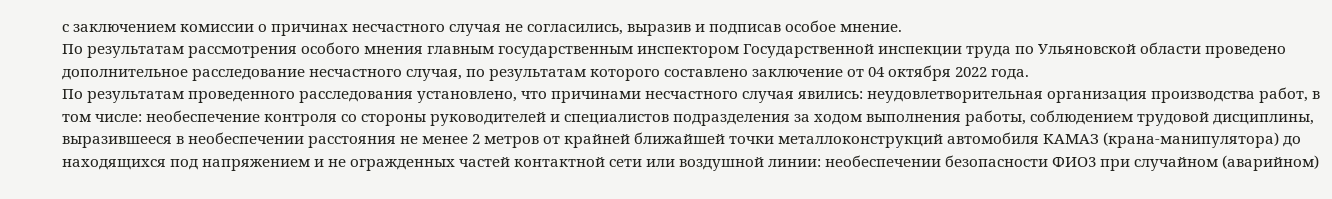с заключением комиссии о причинах несчастного случая не согласились, выразив и подписав особое мнение.
По результатам рассмотрения особого мнения главным государственным инспектором Государственной инспекции труда по Ульяновской области проведено дополнительное расследование несчастного случая, по результатам которого составлено заключение от 04 октября 2022 года.
По результатам проведенного расследования установлено, что причинами несчастного случая явились: неудовлетворительная организация производства работ, в том числе: необеспечение контроля со стороны руководителей и специалистов подразделения за ходом выполнения работы, соблюдением трудовой дисциплины, выразившееся в необеспечении расстояния не менее 2 метров от крайней ближайшей точки металлоконструкций автомобиля КАМАЗ (крана-манипулятора) до находящихся под напряжением и не огражденных частей контактной сети или воздушной линии: необеспечении безопасности ФИО3 при случайном (аварийном)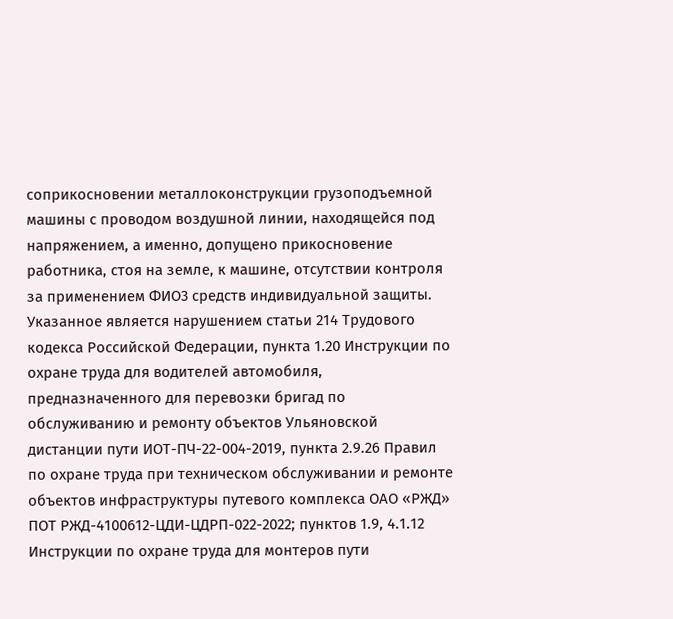соприкосновении металлоконструкции грузоподъемной машины с проводом воздушной линии, находящейся под напряжением, а именно, допущено прикосновение работника, стоя на земле, к машине, отсутствии контроля за применением ФИО3 средств индивидуальной защиты. Указанное является нарушением статьи 214 Трудового кодекса Российской Федерации, пункта 1.20 Инструкции по охране труда для водителей автомобиля, предназначенного для перевозки бригад по обслуживанию и ремонту объектов Ульяновской дистанции пути ИОТ-ПЧ-22-004-2019, пункта 2.9.26 Правил по охране труда при техническом обслуживании и ремонте объектов инфраструктуры путевого комплекса ОАО «РЖД» ПОТ РЖД-4100612-ЦДИ-ЦДРП-022-2022; пунктов 1.9, 4.1.12 Инструкции по охране труда для монтеров пути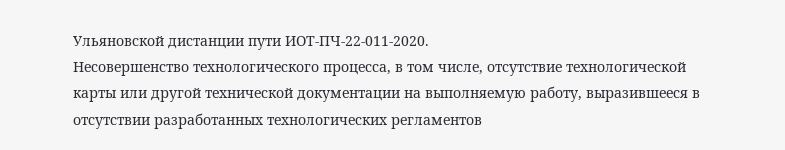Ульяновской дистанции пути ИОТ-ПЧ-22-011-2020.
Несовершенство технологического процесса, в том числе, отсутствие технологической карты или другой технической документации на выполняемую работу, выразившееся в отсутствии разработанных технологических регламентов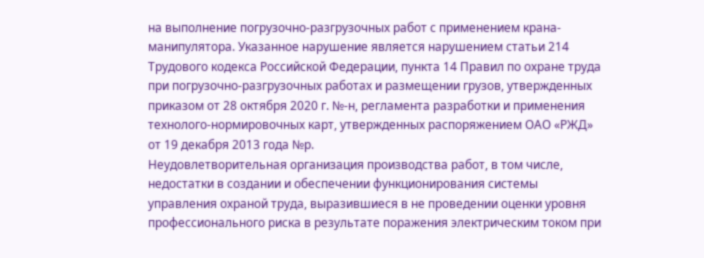на выполнение погрузочно-разгрузочных работ с применением крана-манипулятора. Указанное нарушение является нарушением статьи 214 Трудового кодекса Российской Федерации, пункта 14 Правил по охране труда при погрузочно-разгрузочных работах и размещении грузов, утвержденных приказом от 28 октября 2020 г. №-н, регламента разработки и применения технолого-нормировочных карт, утвержденных распоряжением ОАО «РЖД» от 19 декабря 2013 года №р.
Неудовлетворительная организация производства работ, в том числе, недостатки в создании и обеспечении функционирования системы управления охраной труда, выразившиеся в не проведении оценки уровня профессионального риска в результате поражения электрическим током при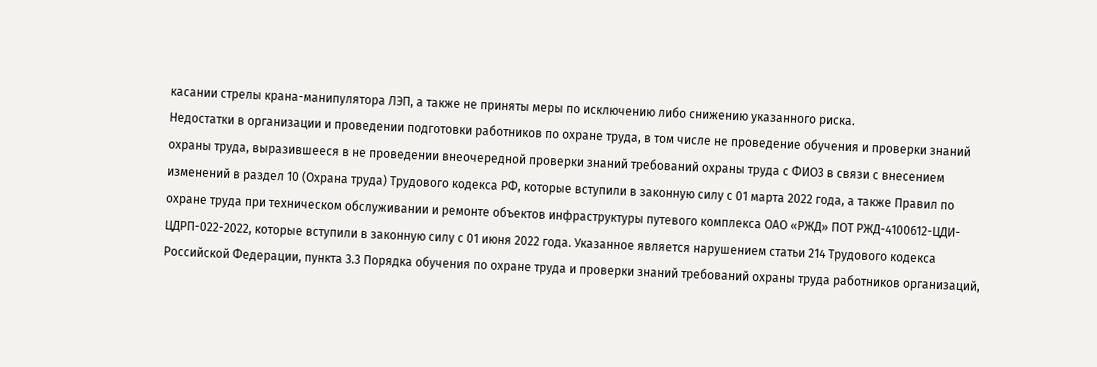касании стрелы крана-манипулятора ЛЭП, а также не приняты меры по исключению либо снижению указанного риска.
Недостатки в организации и проведении подготовки работников по охране труда, в том числе не проведение обучения и проверки знаний охраны труда, выразившееся в не проведении внеочередной проверки знаний требований охраны труда с ФИО3 в связи с внесением изменений в раздел 10 (Охрана труда) Трудового кодекса РФ, которые вступили в законную силу с 01 марта 2022 года, а также Правил по охране труда при техническом обслуживании и ремонте объектов инфраструктуры путевого комплекса ОАО «РЖД» ПОТ РЖД-4100612-ЦДИ-ЦДРП-022-2022, которые вступили в законную силу с 01 июня 2022 года. Указанное является нарушением статьи 214 Трудового кодекса Российской Федерации, пункта 3.3 Порядка обучения по охране труда и проверки знаний требований охраны труда работников организаций,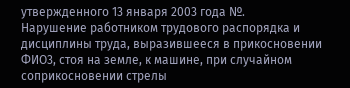утвержденного 13 января 2003 года №.
Нарушение работником трудового распорядка и дисциплины труда, выразившееся в прикосновении ФИО3, стоя на земле, к машине, при случайном соприкосновении стрелы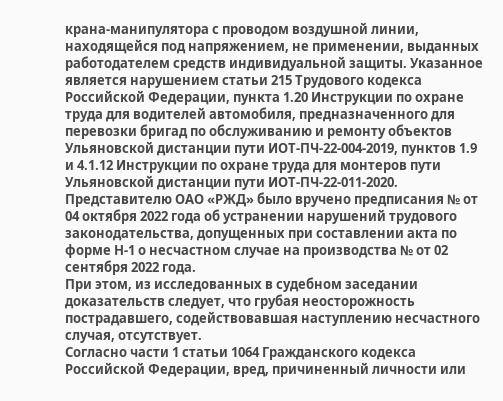крана-манипулятора с проводом воздушной линии, находящейся под напряжением, не применении, выданных работодателем средств индивидуальной защиты. Указанное является нарушением статьи 215 Трудового кодекса Российской Федерации, пункта 1.20 Инструкции по охране труда для водителей автомобиля, предназначенного для перевозки бригад по обслуживанию и ремонту объектов Ульяновской дистанции пути ИОТ-ПЧ-22-004-2019, пунктов 1.9 и 4.1.12 Инструкции по охране труда для монтеров пути Ульяновской дистанции пути ИОТ-ПЧ-22-011-2020.
Представителю ОАО «РЖД» было вручено предписания № от 04 октября 2022 года об устранении нарушений трудового законодательства, допущенных при составлении акта по форме Н-1 о несчастном случае на производства № от 02 сентября 2022 года.
При этом, из исследованных в судебном заседании доказательств следует, что грубая неосторожность пострадавшего, содействовавшая наступлению несчастного случая, отсутствует.
Согласно части 1 статьи 1064 Гражданского кодекса Российской Федерации, вред, причиненный личности или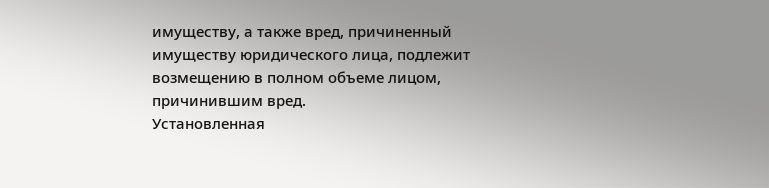имуществу, а также вред, причиненный имуществу юридического лица, подлежит возмещению в полном объеме лицом, причинившим вред.
Установленная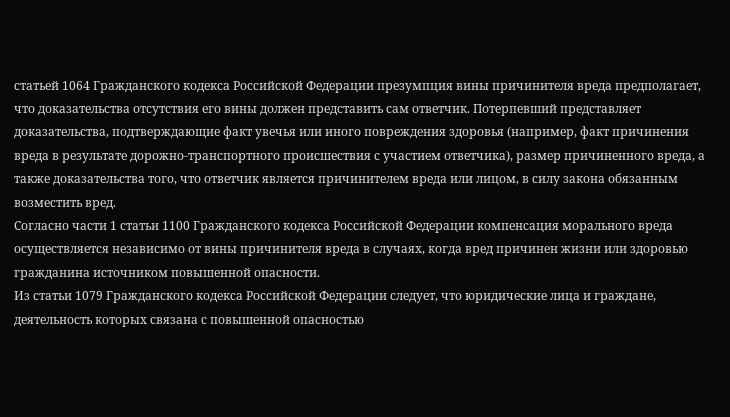статьей 1064 Гражданского кодекса Российской Федерации презумпция вины причинителя вреда предполагает, что доказательства отсутствия его вины должен представить сам ответчик. Потерпевший представляет доказательства, подтверждающие факт увечья или иного повреждения здоровья (например, факт причинения вреда в результате дорожно-транспортного происшествия с участием ответчика), размер причиненного вреда, а также доказательства того, что ответчик является причинителем вреда или лицом, в силу закона обязанным возместить вред.
Согласно части 1 статьи 1100 Гражданского кодекса Российской Федерации компенсация морального вреда осуществляется независимо от вины причинителя вреда в случаях, когда вред причинен жизни или здоровью гражданина источником повышенной опасности.
Из статьи 1079 Гражданского кодекса Российской Федерации следует, что юридические лица и граждане, деятельность которых связана с повышенной опасностью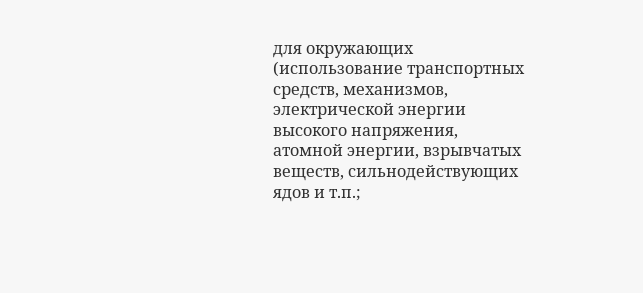для окружающих (использование транспортных средств, механизмов, электрической энергии высокого напряжения, атомной энергии, взрывчатых веществ, сильнодействующих ядов и т.п.;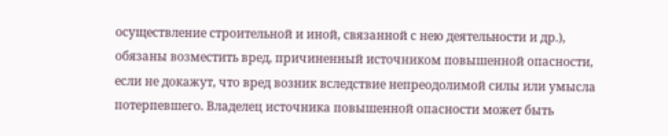осуществление строительной и иной, связанной с нею деятельности и др.), обязаны возместить вред, причиненный источником повышенной опасности, если не докажут, что вред возник вследствие непреодолимой силы или умысла потерпевшего. Владелец источника повышенной опасности может быть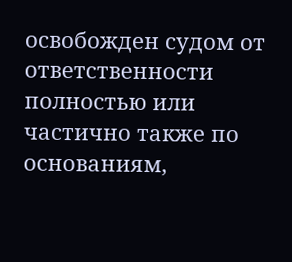освобожден судом от ответственности полностью или частично также по основаниям,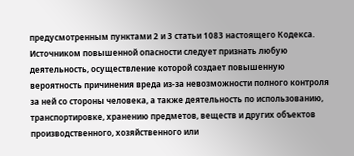предусмотренным пунктами 2 и 3 статьи 1083 настоящего Кодекса.
Источником повышенной опасности следует признать любую деятельность, осуществление которой создает повышенную вероятность причинения вреда из-за невозможности полного контроля за ней со стороны человека, а также деятельность по использованию, транспортировке, хранению предметов, веществ и других объектов производственного, хозяйственного или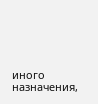иного назначения,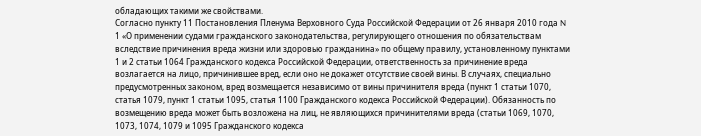обладающих такими же свойствами.
Согласно пункту 11 Постановления Пленума Верховного Суда Российской Федерации от 26 января 2010 года N 1 «О применении судами гражданского законодательства, регулирующего отношения по обязательствам вследствие причинения вреда жизни или здоровью гражданина» по общему правилу, установленному пунктами 1 и 2 статьи 1064 Гражданского кодекса Российской Федерации, ответственность за причинение вреда возлагается на лицо, причинившее вред, если оно не докажет отсутствие своей вины. В случаях, специально предусмотренных законом, вред возмещается независимо от вины причинителя вреда (пункт 1 статьи 1070, статья 1079, пункт 1 статьи 1095, статья 1100 Гражданского кодекса Российской Федерации). Обязанность по возмещению вреда может быть возложена на лиц, не являющихся причинителями вреда (статьи 1069, 1070, 1073, 1074, 1079 и 1095 Гражданского кодекса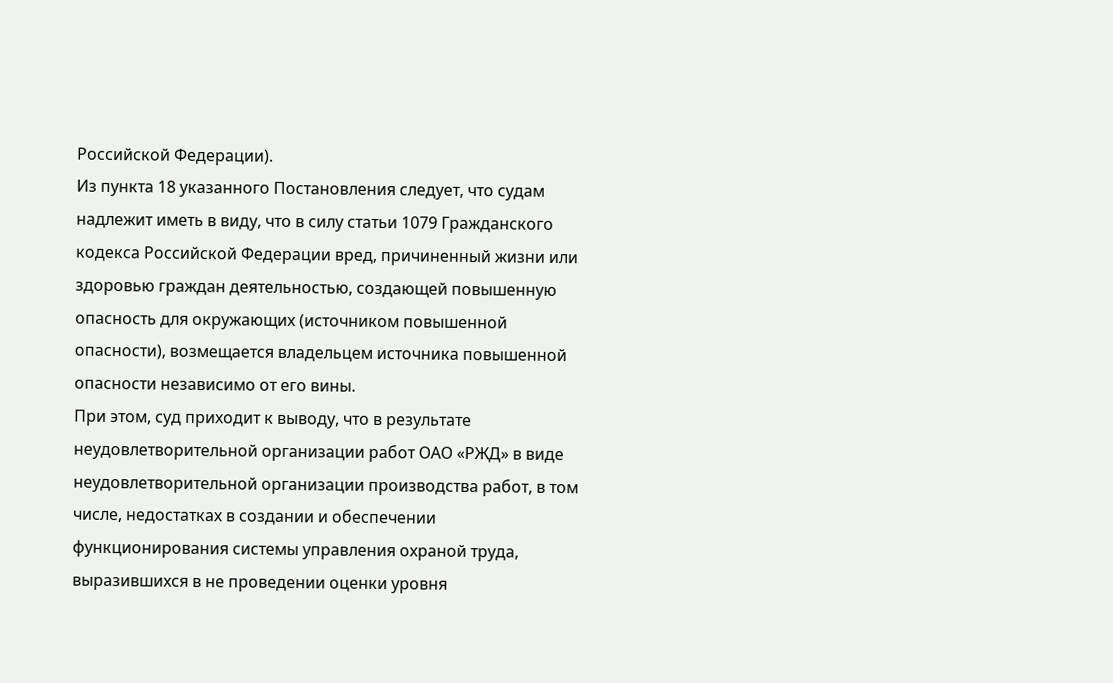Российской Федерации).
Из пункта 18 указанного Постановления следует, что судам надлежит иметь в виду, что в силу статьи 1079 Гражданского кодекса Российской Федерации вред, причиненный жизни или здоровью граждан деятельностью, создающей повышенную опасность для окружающих (источником повышенной опасности), возмещается владельцем источника повышенной опасности независимо от его вины.
При этом, суд приходит к выводу, что в результате неудовлетворительной организации работ ОАО «РЖД» в виде неудовлетворительной организации производства работ, в том числе, недостатках в создании и обеспечении функционирования системы управления охраной труда, выразившихся в не проведении оценки уровня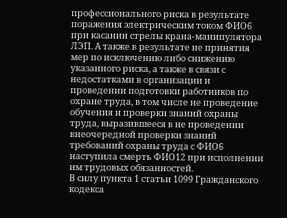профессионального риска в результате поражения электрическим током ФИО6 при касании стрелы крана-манипулятора ЛЭП. А также в результате не принятия мер по исключению либо снижению указанного риска, а также в связи с недостатками в организации и проведении подготовки работников по охране труда, в том числе не проведение обучения и проверки знаний охраны труда, выразившееся в не проведении внеочередной проверки знаний требований охраны труда с ФИО6 наступила смерть ФИО12 при исполнении им трудовых обязанностей.
В силу пункта 1 статьи 1099 Гражданского кодекса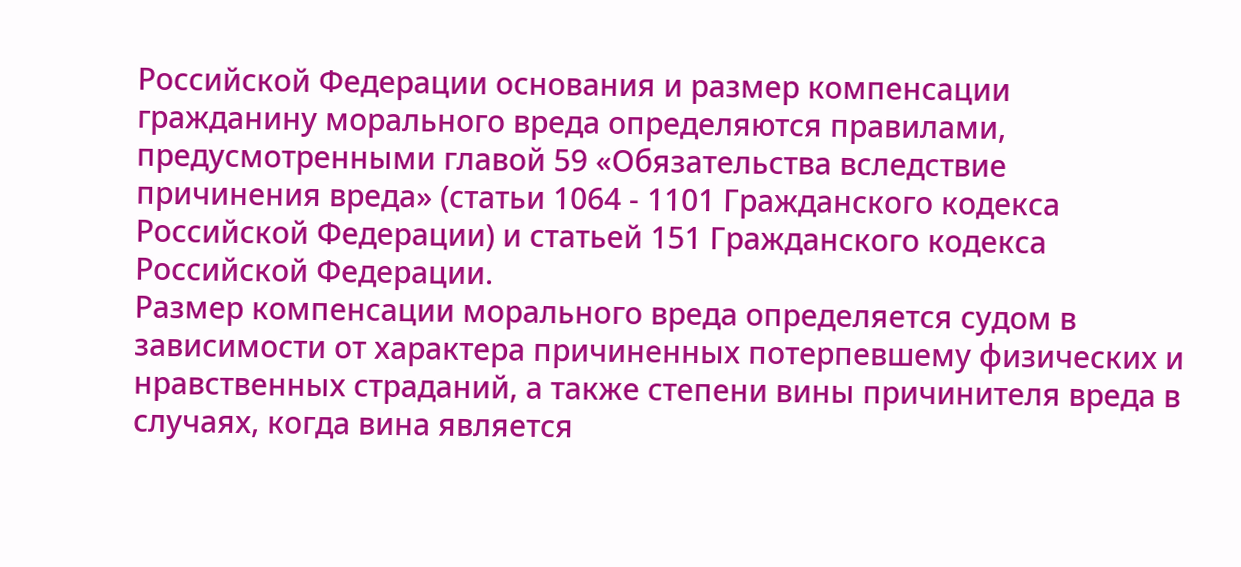Российской Федерации основания и размер компенсации гражданину морального вреда определяются правилами, предусмотренными главой 59 «Обязательства вследствие причинения вреда» (статьи 1064 - 1101 Гражданского кодекса Российской Федерации) и статьей 151 Гражданского кодекса Российской Федерации.
Размер компенсации морального вреда определяется судом в зависимости от характера причиненных потерпевшему физических и нравственных страданий, а также степени вины причинителя вреда в случаях, когда вина является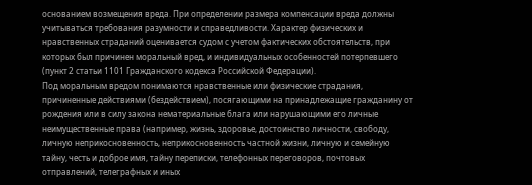основанием возмещения вреда. При определении размера компенсации вреда должны учитываться требования разумности и справедливости. Характер физических и нравственных страданий оценивается судом с учетом фактических обстоятельств, при которых был причинен моральный вред, и индивидуальных особенностей потерпевшего (пункт 2 статьи 1101 Гражданского кодекса Российской Федерации).
Под моральным вредом понимаются нравственные или физические страдания, причиненные действиями (бездействием), посягающими на принадлежащие гражданину от рождения или в силу закона нематериальные блага или нарушающими его личные неимущественные права (например, жизнь, здоровье, достоинство личности, свободу, личную неприкосновенность, неприкосновенность частной жизни, личную и семейную тайну, честь и доброе имя, тайну переписки, телефонных переговоров, почтовых отправлений, телеграфных и иных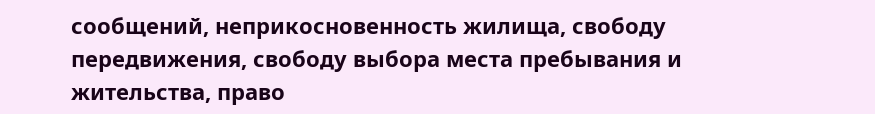сообщений, неприкосновенность жилища, свободу передвижения, свободу выбора места пребывания и жительства, право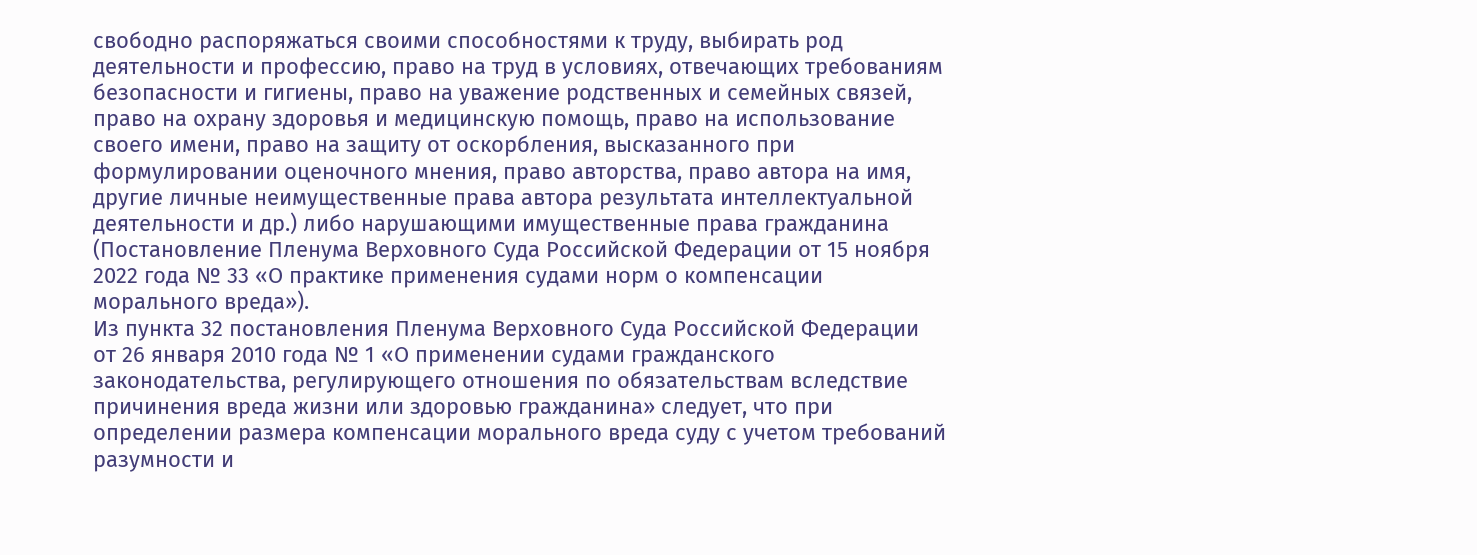свободно распоряжаться своими способностями к труду, выбирать род деятельности и профессию, право на труд в условиях, отвечающих требованиям безопасности и гигиены, право на уважение родственных и семейных связей, право на охрану здоровья и медицинскую помощь, право на использование своего имени, право на защиту от оскорбления, высказанного при формулировании оценочного мнения, право авторства, право автора на имя, другие личные неимущественные права автора результата интеллектуальной деятельности и др.) либо нарушающими имущественные права гражданина (Постановление Пленума Верховного Суда Российской Федерации от 15 ноября 2022 года № 33 «О практике применения судами норм о компенсации морального вреда»).
Из пункта 32 постановления Пленума Верховного Суда Российской Федерации от 26 января 2010 года № 1 «О применении судами гражданского законодательства, регулирующего отношения по обязательствам вследствие причинения вреда жизни или здоровью гражданина» следует, что при определении размера компенсации морального вреда суду с учетом требований разумности и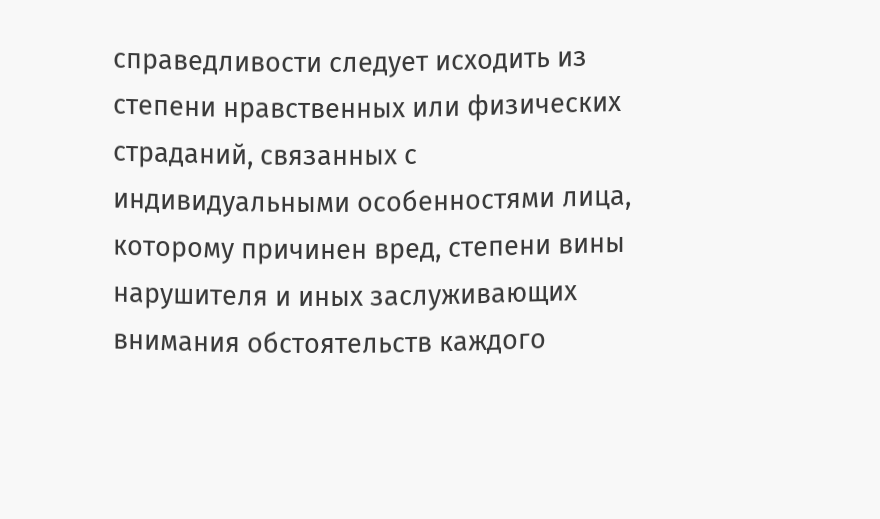справедливости следует исходить из степени нравственных или физических страданий, связанных с индивидуальными особенностями лица, которому причинен вред, степени вины нарушителя и иных заслуживающих внимания обстоятельств каждого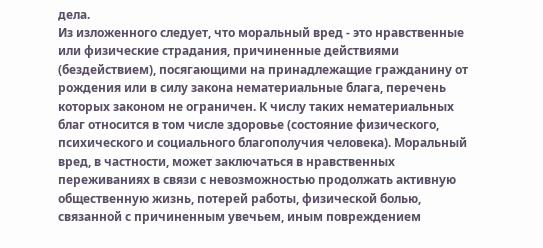дела.
Из изложенного следует, что моральный вред - это нравственные или физические страдания, причиненные действиями (бездействием), посягающими на принадлежащие гражданину от рождения или в силу закона нематериальные блага, перечень которых законом не ограничен. К числу таких нематериальных благ относится в том числе здоровье (состояние физического, психического и социального благополучия человека). Моральный вред, в частности, может заключаться в нравственных переживаниях в связи с невозможностью продолжать активную общественную жизнь, потерей работы, физической болью, связанной с причиненным увечьем, иным повреждением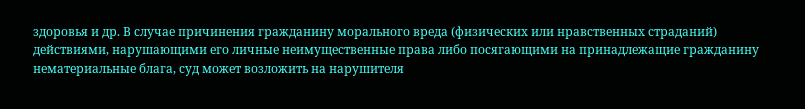здоровья и др. В случае причинения гражданину морального вреда (физических или нравственных страданий) действиями, нарушающими его личные неимущественные права либо посягающими на принадлежащие гражданину нематериальные блага, суд может возложить на нарушителя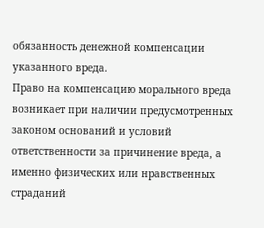обязанность денежной компенсации указанного вреда.
Право на компенсацию морального вреда возникает при наличии предусмотренных законом оснований и условий ответственности за причинение вреда, а именно физических или нравственных страданий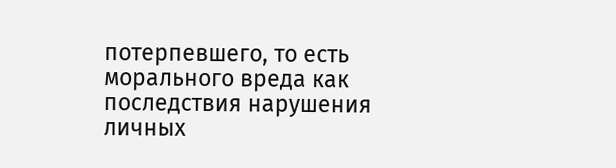потерпевшего, то есть морального вреда как последствия нарушения личных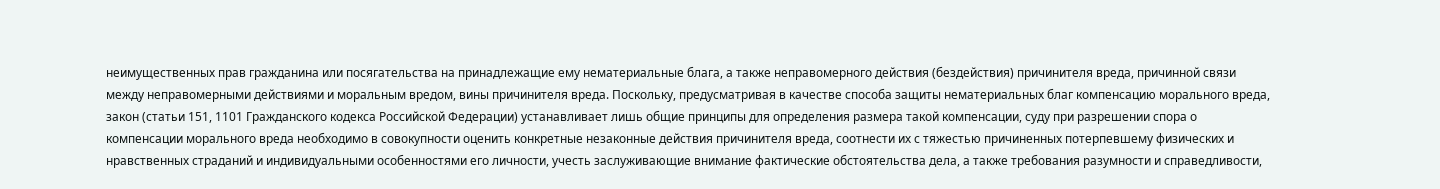неимущественных прав гражданина или посягательства на принадлежащие ему нематериальные блага, а также неправомерного действия (бездействия) причинителя вреда, причинной связи между неправомерными действиями и моральным вредом, вины причинителя вреда. Поскольку, предусматривая в качестве способа защиты нематериальных благ компенсацию морального вреда, закон (статьи 151, 1101 Гражданского кодекса Российской Федерации) устанавливает лишь общие принципы для определения размера такой компенсации, суду при разрешении спора о компенсации морального вреда необходимо в совокупности оценить конкретные незаконные действия причинителя вреда, соотнести их с тяжестью причиненных потерпевшему физических и нравственных страданий и индивидуальными особенностями его личности, учесть заслуживающие внимание фактические обстоятельства дела, а также требования разумности и справедливости,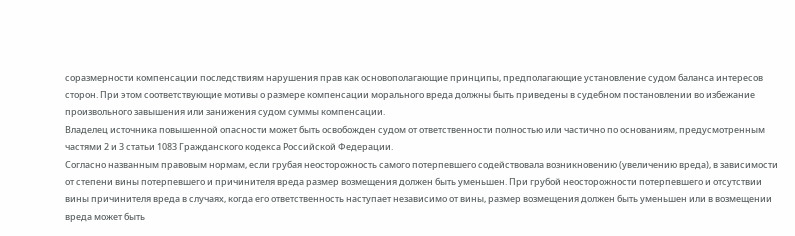соразмерности компенсации последствиям нарушения прав как основополагающие принципы, предполагающие установление судом баланса интересов сторон. При этом соответствующие мотивы о размере компенсации морального вреда должны быть приведены в судебном постановлении во избежание произвольного завышения или занижения судом суммы компенсации.
Владелец источника повышенной опасности может быть освобожден судом от ответственности полностью или частично по основаниям, предусмотренным частями 2 и 3 статьи 1083 Гражданского кодекса Российской Федерации.
Согласно названным правовым нормам, если грубая неосторожность самого потерпевшего содействовала возникновению (увеличению вреда), в зависимости от степени вины потерпевшего и причинителя вреда размер возмещения должен быть уменьшен. При грубой неосторожности потерпевшего и отсутствии вины причинителя вреда в случаях, когда его ответственность наступает независимо от вины, размер возмещения должен быть уменьшен или в возмещении вреда может быть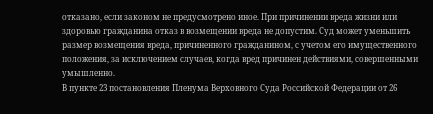отказано, если законом не предусмотрено иное. При причинении вреда жизни или здоровью гражданина отказ в возмещении вреда не допустим. Суд может уменьшить размер возмещения вреда, причиненного гражданином, с учетом его имущественного положения, за исключением случаев, когда вред причинен действиями, совершенными умышленно.
В пункте 23 постановления Пленума Верховного Суда Российской Федерации от 26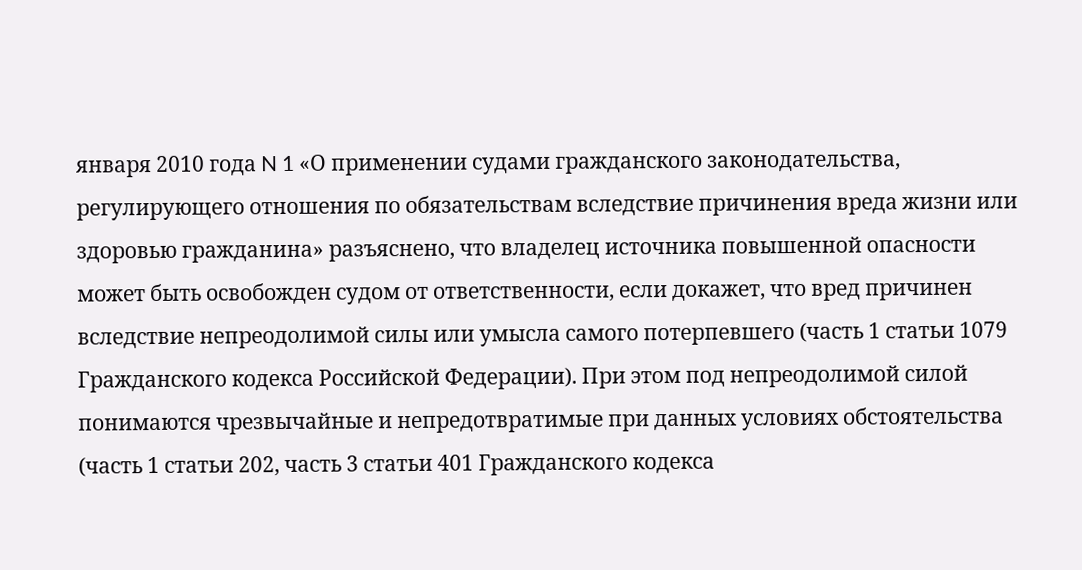января 2010 года N 1 «О применении судами гражданского законодательства, регулирующего отношения по обязательствам вследствие причинения вреда жизни или здоровью гражданина» разъяснено, что владелец источника повышенной опасности может быть освобожден судом от ответственности, если докажет, что вред причинен вследствие непреодолимой силы или умысла самого потерпевшего (часть 1 статьи 1079 Гражданского кодекса Российской Федерации). При этом под непреодолимой силой понимаются чрезвычайные и непредотвратимые при данных условиях обстоятельства (часть 1 статьи 202, часть 3 статьи 401 Гражданского кодекса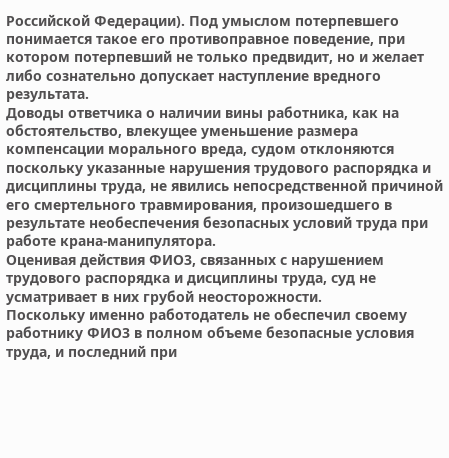Российской Федерации). Под умыслом потерпевшего понимается такое его противоправное поведение, при котором потерпевший не только предвидит, но и желает либо сознательно допускает наступление вредного результата.
Доводы ответчика о наличии вины работника, как на обстоятельство, влекущее уменьшение размера компенсации морального вреда, судом отклоняются поскольку указанные нарушения трудового распорядка и дисциплины труда, не явились непосредственной причиной его смертельного травмирования, произошедшего в результате необеспечения безопасных условий труда при работе крана-манипулятора.
Оценивая действия ФИО3, связанных с нарушением трудового распорядка и дисциплины труда, суд не усматривает в них грубой неосторожности.
Поскольку именно работодатель не обеспечил своему работнику ФИО3 в полном объеме безопасные условия труда, и последний при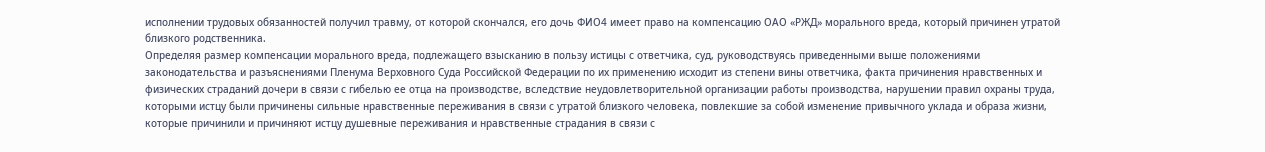исполнении трудовых обязанностей получил травму, от которой скончался, его дочь ФИО4 имеет право на компенсацию ОАО «РЖД» морального вреда, который причинен утратой близкого родственника.
Определяя размер компенсации морального вреда, подлежащего взысканию в пользу истицы с ответчика, суд, руководствуясь приведенными выше положениями законодательства и разъяснениями Пленума Верховного Суда Российской Федерации по их применению исходит из степени вины ответчика, факта причинения нравственных и физических страданий дочери в связи с гибелью ее отца на производстве, вследствие неудовлетворительной организации работы производства, нарушении правил охраны труда, которыми истцу были причинены сильные нравственные переживания в связи с утратой близкого человека, повлекшие за собой изменение привычного уклада и образа жизни, которые причинили и причиняют истцу душевные переживания и нравственные страдания в связи с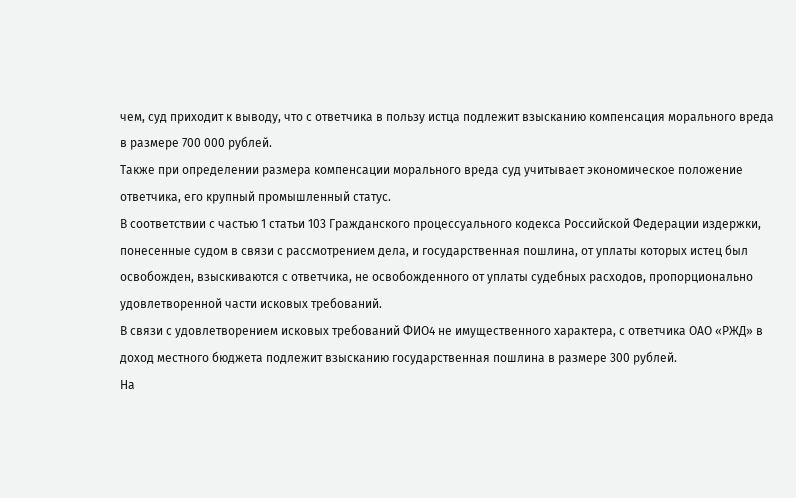чем, суд приходит к выводу, что с ответчика в пользу истца подлежит взысканию компенсация морального вреда в размере 700 000 рублей.
Также при определении размера компенсации морального вреда суд учитывает экономическое положение ответчика, его крупный промышленный статус.
В соответствии с частью 1 статьи 103 Гражданского процессуального кодекса Российской Федерации издержки, понесенные судом в связи с рассмотрением дела, и государственная пошлина, от уплаты которых истец был освобожден, взыскиваются с ответчика, не освобожденного от уплаты судебных расходов, пропорционально удовлетворенной части исковых требований.
В связи с удовлетворением исковых требований ФИО4 не имущественного характера, с ответчика ОАО «РЖД» в доход местного бюджета подлежит взысканию государственная пошлина в размере 300 рублей.
На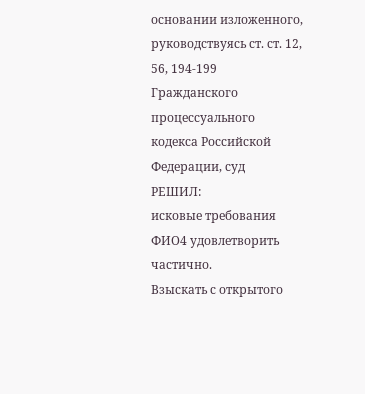основании изложенного, руководствуясь ст. ст. 12, 56, 194-199 Гражданского процессуального кодекса Российской Федерации, суд
РЕШИЛ:
исковые требования ФИО4 удовлетворить частично.
Взыскать с открытого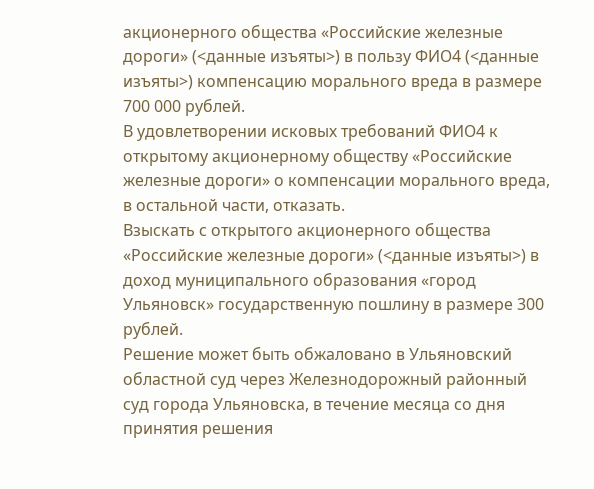акционерного общества «Российские железные дороги» (<данные изъяты>) в пользу ФИО4 (<данные изъяты>) компенсацию морального вреда в размере 700 000 рублей.
В удовлетворении исковых требований ФИО4 к открытому акционерному обществу «Российские железные дороги» о компенсации морального вреда, в остальной части, отказать.
Взыскать с открытого акционерного общества «Российские железные дороги» (<данные изъяты>) в доход муниципального образования «город Ульяновск» государственную пошлину в размере 300 рублей.
Решение может быть обжаловано в Ульяновский областной суд через Железнодорожный районный суд города Ульяновска, в течение месяца со дня принятия решения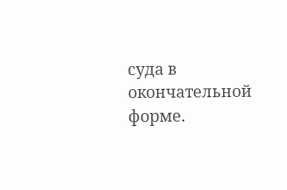суда в окончательной форме.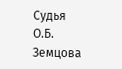Судья О.Б. Земцова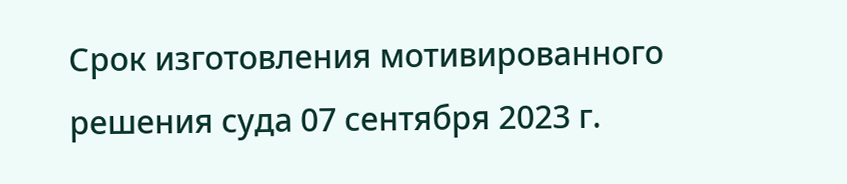Срок изготовления мотивированного решения суда 07 сентября 2023 г.